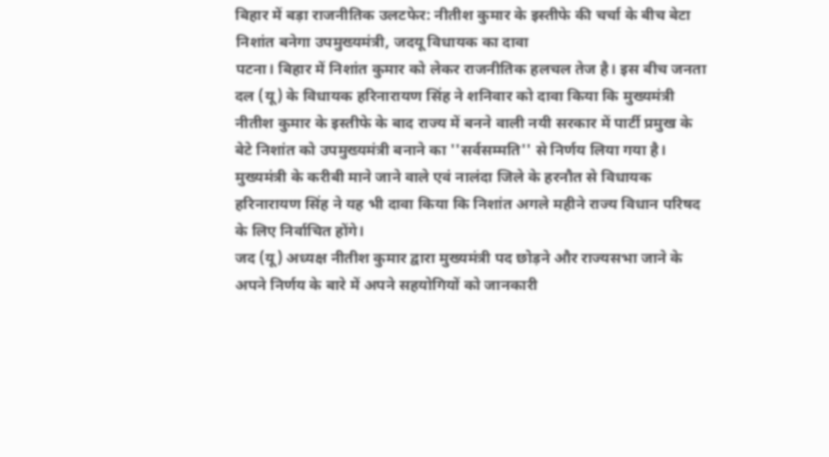बिहार में बड़ा राजनीतिक उलटफेर: नीतीश कुमार के इस्तीफे की चर्चा के बीच बेटा निशांत बनेगा उपमुख्यमंत्री, जदयू विधायक का दावा
पटना। बिहार में निशांत कुमार को लेकर राजनीतिक हलचल तेज है। इस बीच जनता दल (यू) के विधायक हरिनारायण सिंह ने शनिवार को दावा किया कि मुख्यमंत्री नीतीश कुमार के इस्तीफे के बाद राज्य में बनने वाली नयी सरकार में पार्टी प्रमुख के बेटे निशांत को उपमुख्यमंत्री बनाने का ''सर्वसम्मति'' से निर्णय लिया गया है। मुख्यमंत्री के करीबी माने जाने वाले एवं नालंदा जिले के हरनौत से विधायक हरिनारायण सिंह ने यह भी दावा किया कि निशांत अगले महीने राज्य विधान परिषद के लिए निर्वाचित होंगे।
जद (यू) अध्यक्ष नीतीश कुमार द्वारा मुख्यमंत्री पद छोड़ने और राज्यसभा जाने के अपने निर्णय के बारे में अपने सहयोगियों को जानकारी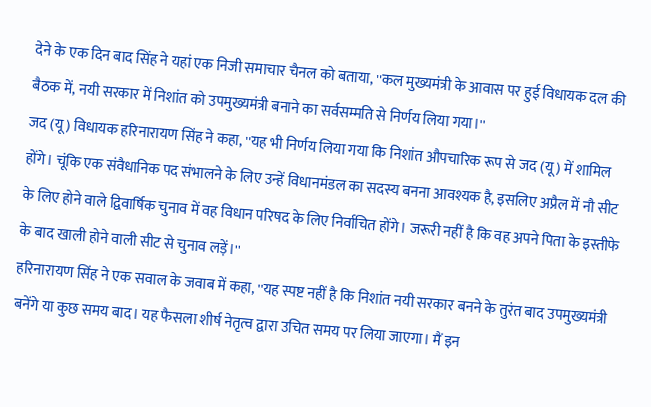देने के एक दिन बाद सिंह ने यहां एक निजी समाचार चैनल को बताया, ''कल मुख्यमंत्री के आवास पर हुई विधायक दल की बैठक में, नयी सरकार में निशांत को उपमुख्यमंत्री बनाने का सर्वसम्मति से निर्णय लिया गया।''
जद (यू) विधायक हरिनारायण सिंह ने कहा, ''यह भी निर्णय लिया गया कि निशांत औपचारिक रूप से जद (यू) में शामिल होंगे। चूंकि एक संवैधानिक पद संभालने के लिए उन्हें विधानमंडल का सदस्य बनना आवश्यक है, इसलिए अप्रैल में नौ सीट के लिए होने वाले द्विवार्षिक चुनाव में वह विधान परिषद के लिए निर्वाचित होंगे। जरूरी नहीं है कि वह अपने पिता के इस्तीफे के बाद खाली होने वाली सीट से चुनाव लड़ें।''
हरिनारायण सिंह ने एक सवाल के जवाब में कहा, ''यह स्पष्ट नहीं है कि निशांत नयी सरकार बनने के तुरंत बाद उपमुख्यमंत्री बनेंगे या कुछ समय बाद। यह फैसला शीर्ष नेतृत्व द्वारा उचित समय पर लिया जाएगा। मैं इन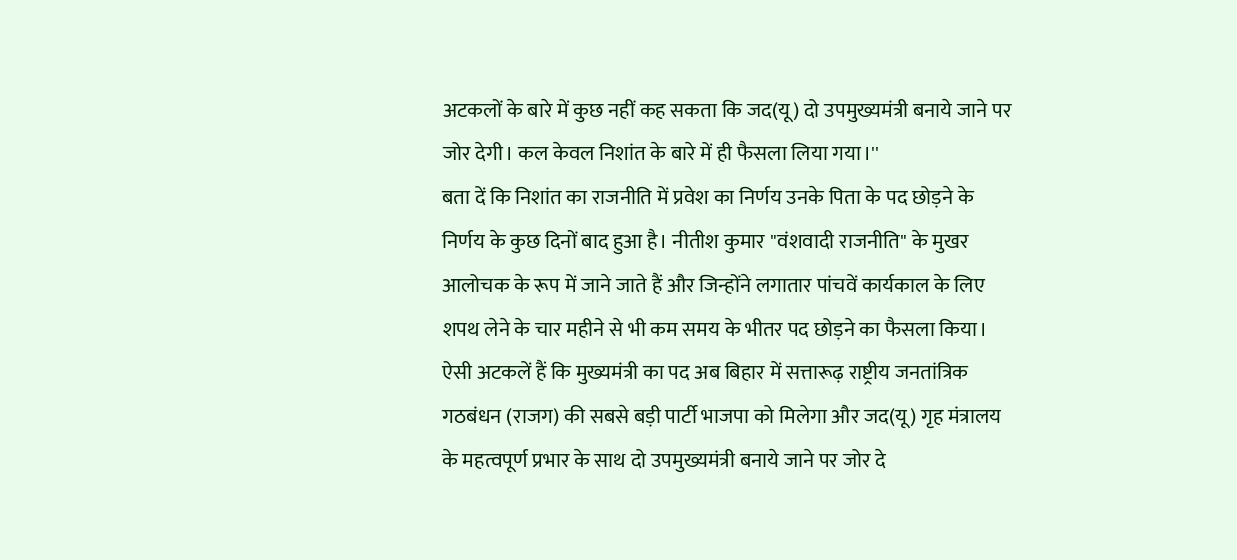अटकलों के बारे में कुछ नहीं कह सकता कि जद(यू) दो उपमुख्यमंत्री बनाये जाने पर जोर देगी। कल केवल निशांत के बारे में ही फैसला लिया गया।''
बता दें कि निशांत का राजनीति में प्रवेश का निर्णय उनके पिता के पद छोड़ने के निर्णय के कुछ दिनों बाद हुआ है। नीतीश कुमार "वंशवादी राजनीति" के मुखर आलोचक के रूप में जाने जाते हैं और जिन्होंने लगातार पांचवें कार्यकाल के लिए शपथ लेने के चार महीने से भी कम समय के भीतर पद छोड़ने का फैसला किया। ऐसी अटकलें हैं कि मुख्यमंत्री का पद अब बिहार में सत्तारूढ़ राष्ट्रीय जनतांत्रिक गठबंधन (राजग) की सबसे बड़ी पार्टी भाजपा को मिलेगा और जद(यू) गृह मंत्रालय के महत्वपूर्ण प्रभार के साथ दो उपमुख्यमंत्री बनाये जाने पर जोर दे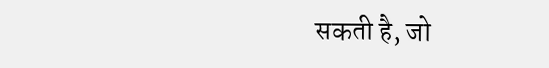सकती है, जो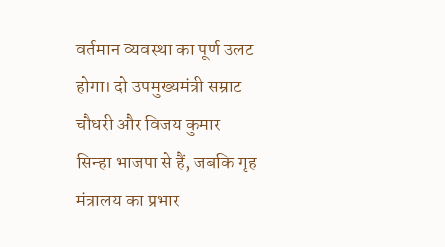वर्तमान व्यवस्था का पूर्ण उलट होगा। दो उपमुख्यमंत्री सम्राट चौधरी और विजय कुमार सिन्हा भाजपा से हैं, जबकि गृह मंत्रालय का प्रभार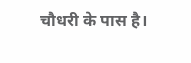चौधरी के पास है।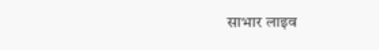साभार लाइव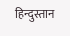हिन्दुस्तान